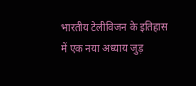भारतीय टेलीविजन के इतिहास में एक नया अध्याय जुड़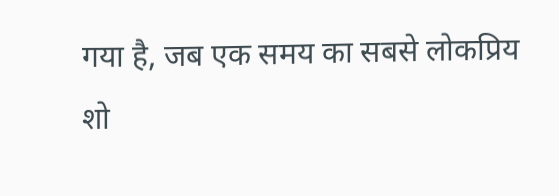गया है, जब एक समय का सबसे लोकप्रिय शो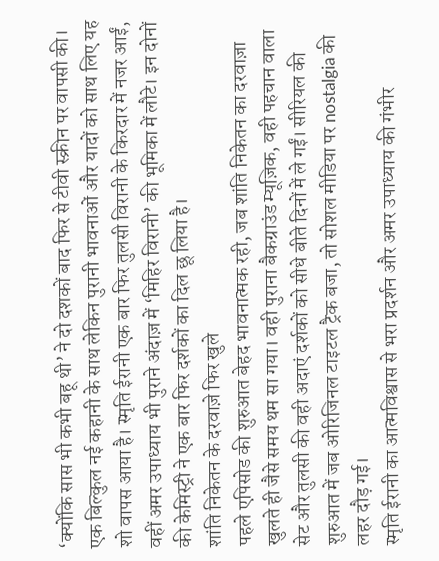‘क्योंकि सास भी कभी बहू थी’ ने दो दशकों बाद फिर से टीवी स्क्रीन पर वापसी की। एक बिल्कुल नई कहानी के साथ लेकिन पुरानी भावनाओं और यादों को साथ लिए यह शो वापस आया है। स्मृति ईरानी एक बार फिर तुलसी विरानी के किरदार में नजर आईं, वहीं अमर उपाध्याय भी पुराने अंदाज़ में ‘मिहिर विरानी’ की भूमिका में लौटे। इन दोनों की केमिस्ट्री ने एक बार फिर दर्शकों का दिल छू लिया है।
शांति निकेतन के दरवाज़े फिर खुले
पहले एपिसोड की शुरुआत बेहद भावनात्मक रही, जब शांति निकेतन का दरवाज़ा खुलते ही जैसे समय थम सा गया। वही पुराना बैकग्राउंड म्यूज़िक, वही पहचान वाला सेट और तुलसी की वही अदाएं दर्शकों को सीधे बीते दिनों में ले गईं। सीरियल की शुरुआत में जब ओरिजिनल टाइटल ट्रैक बजा, तो सोशल मीडिया पर nostalgia की लहर दौड़ गई।
स्मृति ईरानी का आत्मविश्वास से भरा प्रदर्शन और अमर उपाध्याय की गंभीर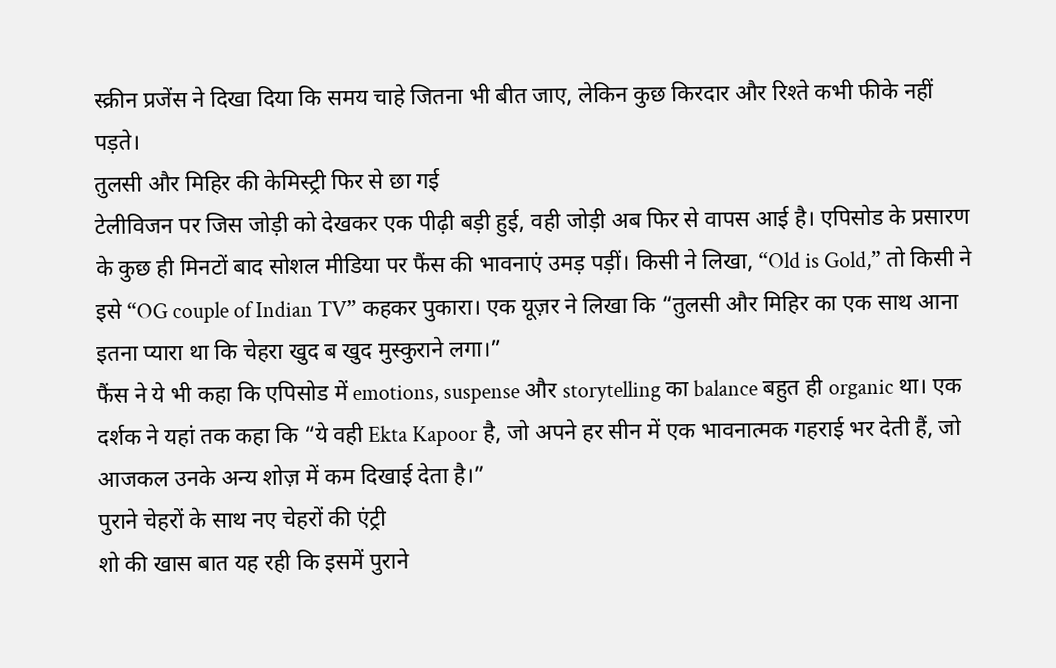स्क्रीन प्रजेंस ने दिखा दिया कि समय चाहे जितना भी बीत जाए, लेकिन कुछ किरदार और रिश्ते कभी फीके नहीं पड़ते।
तुलसी और मिहिर की केमिस्ट्री फिर से छा गई
टेलीविजन पर जिस जोड़ी को देखकर एक पीढ़ी बड़ी हुई, वही जोड़ी अब फिर से वापस आई है। एपिसोड के प्रसारण के कुछ ही मिनटों बाद सोशल मीडिया पर फैंस की भावनाएं उमड़ पड़ीं। किसी ने लिखा, “Old is Gold,” तो किसी ने इसे “OG couple of Indian TV” कहकर पुकारा। एक यूज़र ने लिखा कि “तुलसी और मिहिर का एक साथ आना इतना प्यारा था कि चेहरा खुद ब खुद मुस्कुराने लगा।”
फैंस ने ये भी कहा कि एपिसोड में emotions, suspense और storytelling का balance बहुत ही organic था। एक दर्शक ने यहां तक कहा कि “ये वही Ekta Kapoor है, जो अपने हर सीन में एक भावनात्मक गहराई भर देती हैं, जो आजकल उनके अन्य शोज़ में कम दिखाई देता है।”
पुराने चेहरों के साथ नए चेहरों की एंट्री
शो की खास बात यह रही कि इसमें पुराने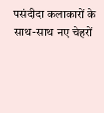पसंदीदा कलाकारों के साथ-साथ नए चेहरों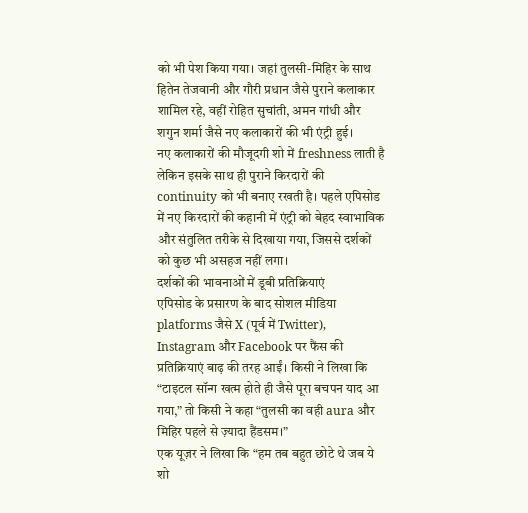को भी पेश किया गया। जहां तुलसी-मिहिर के साथ हितेन तेजवानी और गौरी प्रधान जैसे पुराने कलाकार शामिल रहे, वहीं रोहित सुचांती, अमन गांधी और शगुन शर्मा जैसे नए कलाकारों की भी एंट्री हुई।
नए कलाकारों की मौजूदगी शो में freshness लाती है लेकिन इसके साथ ही पुराने किरदारों की continuity को भी बनाए रखती है। पहले एपिसोड में नए किरदारों की कहानी में एंट्री को बेहद स्वाभाविक और संतुलित तरीके से दिखाया गया, जिससे दर्शकों को कुछ भी असहज नहीं लगा।
दर्शकों की भावनाओं में डूबी प्रतिक्रियाएं
एपिसोड के प्रसारण के बाद सोशल मीडिया platforms जैसे X (पूर्व में Twitter), Instagram और Facebook पर फैंस की प्रतिक्रियाएं बाढ़ की तरह आईं। किसी ने लिखा कि “टाइटल सॉन्ग खत्म होते ही जैसे पूरा बचपन याद आ गया,” तो किसी ने कहा “तुलसी का वही aura और मिहिर पहले से ज़्यादा हैंडसम।”
एक यूज़र ने लिखा कि “हम तब बहुत छोटे थे जब ये शो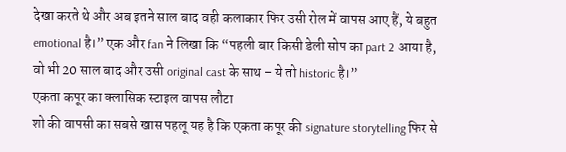देखा करते थे और अब इतने साल बाद वही कलाकार फिर उसी रोल में वापस आए हैं, ये बहुत emotional है।” एक और fan ने लिखा कि “पहली बार किसी डेली सोप का part 2 आया है, वो भी 20 साल बाद और उसी original cast के साथ – ये तो historic है।”
एकता कपूर का क्लासिक स्टाइल वापस लौटा
शो की वापसी का सबसे खास पहलू यह है कि एकता कपूर की signature storytelling फिर से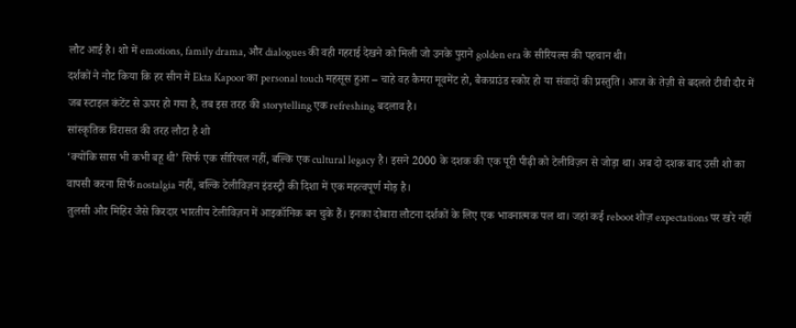लौट आई है। शो में emotions, family drama, और dialogues की वही गहराई देखने को मिली जो उनके पुराने golden era के सीरियल्स की पहचान थी।
दर्शकों ने नोट किया कि हर सीन में Ekta Kapoor का personal touch महसूस हुआ – चाहे वह कैमरा मूवमेंट हो, बैकग्राउंड स्कोर हो या संवादों की प्रस्तुति। आज के तेज़ी से बदलते टीवी दौर में जब स्टाइल कंटेंट से ऊपर हो गया है, तब इस तरह की storytelling एक refreshing बदलाव है।
सांस्कृतिक विरासत की तरह लौटा है शो
‘क्योंकि सास भी कभी बहू थी’ सिर्फ एक सीरियल नहीं, बल्कि एक cultural legacy है। इसने 2000 के दशक की एक पूरी पीढ़ी को टेलीविज़न से जोड़ा था। अब दो दशक बाद उसी शो का वापसी करना सिर्फ nostalgia नहीं, बल्कि टेलीविज़न इंडस्ट्री की दिशा में एक महत्वपूर्ण मोड़ है।
तुलसी और मिहिर जैसे किरदार भारतीय टेलीविज़न में आइकॉनिक बन चुके हैं। इनका दोबारा लौटना दर्शकों के लिए एक भावनात्मक पल था। जहां कई reboot शोज़ expectations पर खरे नहीं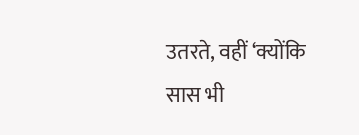उतरते, वहीं ‘क्योंकि सास भी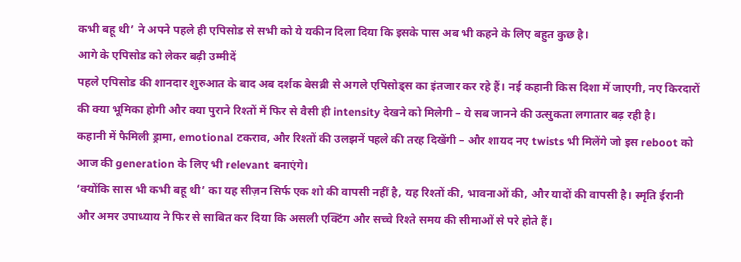कभी बहू थी’ ने अपने पहले ही एपिसोड से सभी को ये यकीन दिला दिया कि इसके पास अब भी कहने के लिए बहुत कुछ है।
आगे के एपिसोड को लेकर बढ़ी उम्मीदें
पहले एपिसोड की शानदार शुरुआत के बाद अब दर्शक बेसब्री से अगले एपिसोड्स का इंतजार कर रहे हैं। नई कहानी किस दिशा में जाएगी, नए किरदारों की क्या भूमिका होगी और क्या पुराने रिश्तों में फिर से वैसी ही intensity देखने को मिलेगी – ये सब जानने की उत्सुकता लगातार बढ़ रही है।
कहानी में फैमिली ड्रामा, emotional टकराव, और रिश्तों की उलझनें पहले की तरह दिखेंगी – और शायद नए twists भी मिलेंगे जो इस reboot को आज की generation के लिए भी relevant बनाएंगे।
‘क्योंकि सास भी कभी बहू थी’ का यह सीज़न सिर्फ एक शो की वापसी नहीं है, यह रिश्तों की, भावनाओं की, और यादों की वापसी है। स्मृति ईरानी और अमर उपाध्याय ने फिर से साबित कर दिया कि असली एक्टिंग और सच्चे रिश्ते समय की सीमाओं से परे होते हैं।